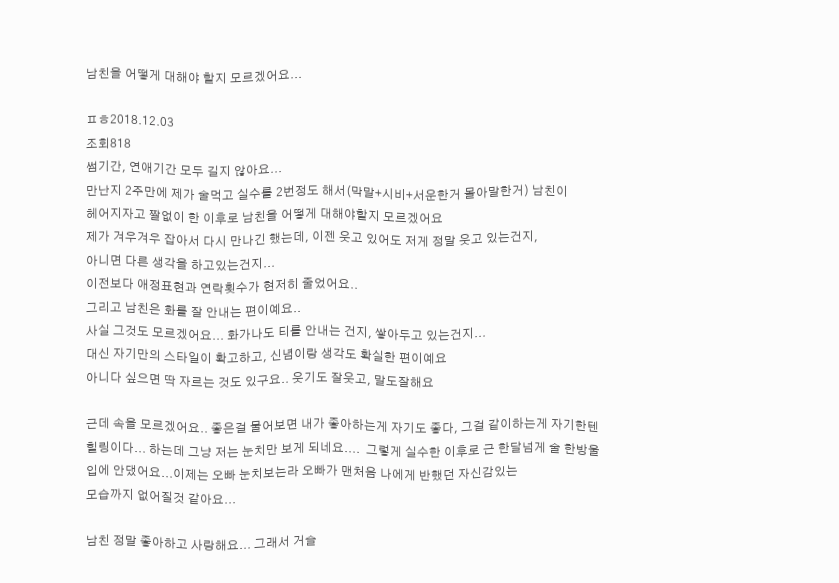남친을 어떻게 대해야 할지 모르겠어요...

ㅍㅎ2018.12.03
조회818
썸기간, 연애기간 모두 길지 않아요...
만난지 2주만에 제가 술먹고 실수를 2번정도 해서(막말+시비+서운한거 몰아말한거) 남친이
헤어지자고 짤없이 한 이후로 남친을 어떻게 대해야할지 모르겠어요
제가 겨우겨우 잡아서 다시 만나긴 했는데, 이젠 웃고 있어도 저게 정말 웃고 있는건지,
아니면 다른 생각을 하고있는건지...
이전보다 애정표현과 연락횟수가 현저히 줄었어요..
그리고 남친은 화를 잘 안내는 편이예요..
사실 그것도 모르겠어요... 화가나도 티를 안내는 건지, 쌓아두고 있는건지...
대신 자기만의 스타일이 확고하고, 신념이랑 생각도 확실한 편이예요
아니다 싶으면 딱 자르는 것도 있구요.. 웃기도 잘웃고, 말도잘해요

근데 속을 모르겠어요.. 좋은걸 물어보면 내가 좋아하는게 자기도 좋다, 그걸 같이하는게 자기한텐
힐링이다... 하는데 그냥 저는 눈치만 보게 되네요....  그렇게 실수한 이후로 근 한달넘게 술 한방울
입에 안댔어요...이제는 오빠 눈치보는라 오빠가 맨처음 나에게 반했던 자신감있는
모습까지 없어질것 같아요...

남친 정말 좋아하고 사랑해요... 그래서 거슬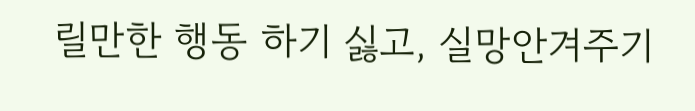릴만한 행동 하기 싫고, 실망안겨주기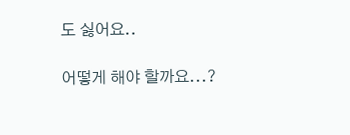도 싫어요..

어떻게 해야 할까요...?